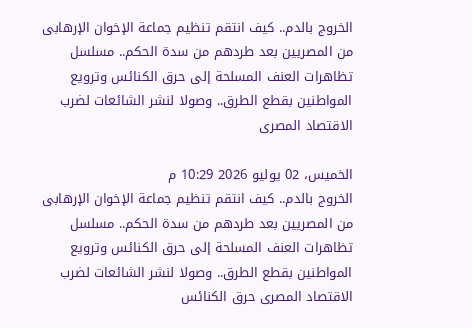الخروج بالدم.. كيف انتقم تنظيم جماعة الإخوان الإرهابى من المصريين بعد طردهم من سدة الحكم.. مسلسل تظاهرات العنف المسلحة إلى حرق الكنائس وترويع المواطنين بقطع الطرق.. وصولا لنشر الشائعات لضرب الاقتصاد المصرى

الخميس، 02 يوليو 2026 10:29 م
الخروج بالدم.. كيف انتقم تنظيم جماعة الإخوان الإرهابى من المصريين بعد طردهم من سدة الحكم.. مسلسل تظاهرات العنف المسلحة إلى حرق الكنائس وترويع المواطنين بقطع الطرق.. وصولا لنشر الشائعات لضرب الاقتصاد المصرى حرق الكنائس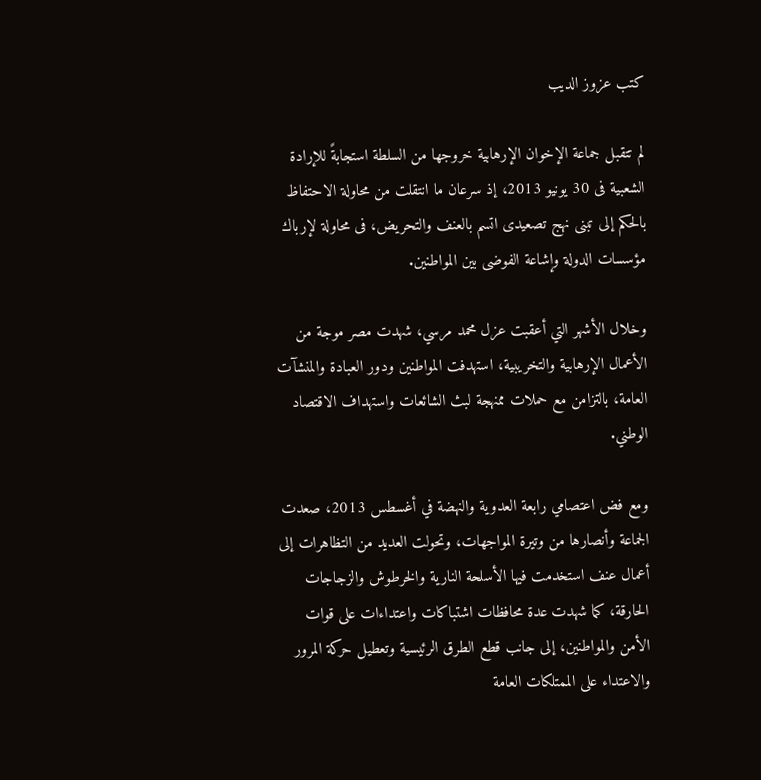كتب عزوز الديب

لم تتقبل جماعة الإخوان الإرهابية خروجها من السلطة استجابةً للإرادة الشعبية فى 30 يونيو 2013، إذ سرعان ما انتقلت من محاولة الاحتفاظ بالحكم إلى تبنى نهج تصعيدى اتسم بالعنف والتحريض، فى محاولة لإرباك مؤسسات الدولة وإشاعة الفوضى بين المواطنين.

وخلال الأشهر التي أعقبت عزل محمد مرسي، شهدت مصر موجة من الأعمال الإرهابية والتخريبية، استهدفت المواطنين ودور العبادة والمنشآت العامة، بالتزامن مع حملات ممنهجة لبث الشائعات واستهداف الاقتصاد الوطني.

ومع فض اعتصامي رابعة العدوية والنهضة في أغسطس 2013، صعدت الجماعة وأنصارها من وتيرة المواجهات، وتحولت العديد من التظاهرات إلى أعمال عنف استخدمت فيها الأسلحة النارية والخرطوش والزجاجات الحارقة، كما شهدت عدة محافظات اشتباكات واعتداءات على قوات الأمن والمواطنين، إلى جانب قطع الطرق الرئيسية وتعطيل حركة المرور والاعتداء على الممتلكات العامة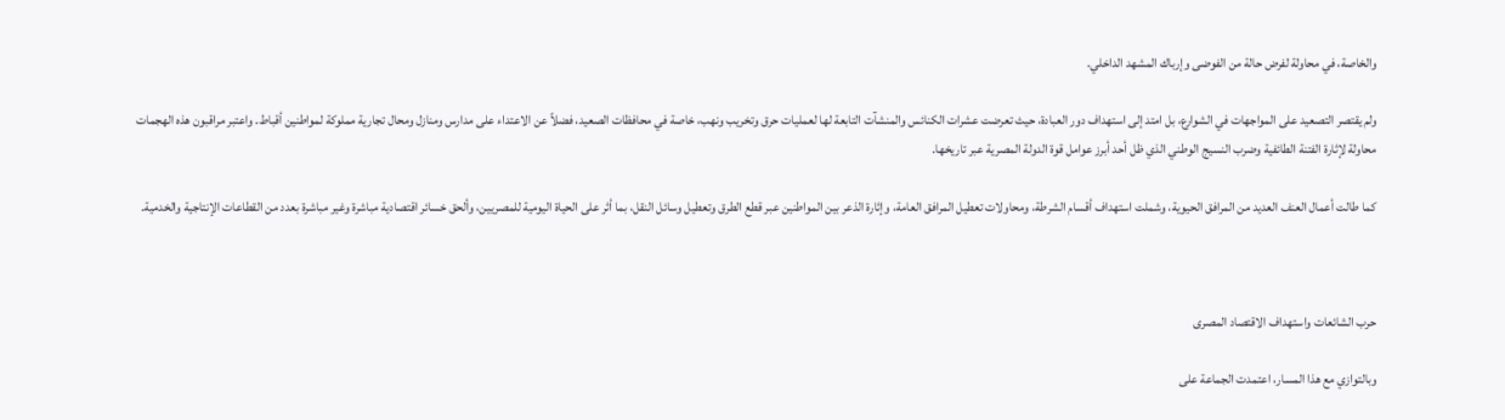والخاصة، في محاولة لفرض حالة من الفوضى وإرباك المشهد الداخلي.

ولم يقتصر التصعيد على المواجهات في الشوارع، بل امتد إلى استهداف دور العبادة، حيث تعرضت عشرات الكنائس والمنشآت التابعة لها لعمليات حرق وتخريب ونهب، خاصة في محافظات الصعيد، فضلاً عن الاعتداء على مدارس ومنازل ومحال تجارية مملوكة لمواطنين أقباط. واعتبر مراقبون هذه الهجمات محاولة لإثارة الفتنة الطائفية وضرب النسيج الوطني الذي ظل أحد أبرز عوامل قوة الدولة المصرية عبر تاريخها.

كما طالت أعمال العنف العديد من المرافق الحيوية، وشملت استهداف أقسام الشرطة، ومحاولات تعطيل المرافق العامة، وإثارة الذعر بين المواطنين عبر قطع الطرق وتعطيل وسائل النقل، بما أثر على الحياة اليومية للمصريين، وألحق خسائر اقتصادية مباشرة وغير مباشرة بعدد من القطاعات الإنتاجية والخدمية.



حرب الشائعات واستهداف الاقتصاد المصرى

وبالتوازي مع هذا المسار، اعتمدت الجماعة على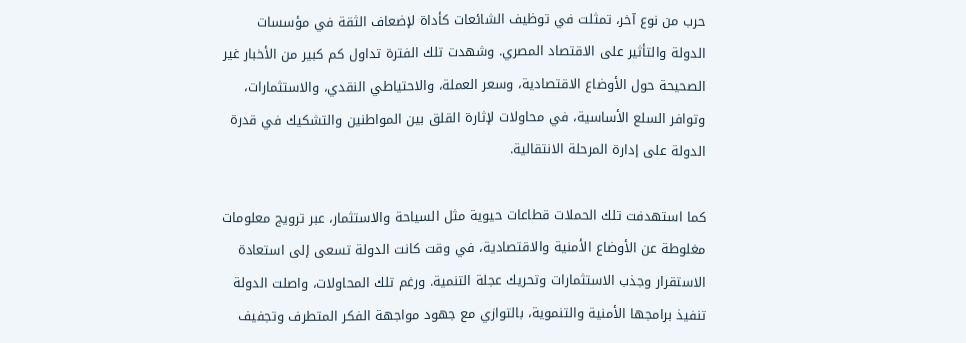حرب من نوع آخر، تمثلت في توظيف الشائعات كأداة لإضعاف الثقة في مؤسسات الدولة والتأثير على الاقتصاد المصري. وشهدت تلك الفترة تداول كم كبير من الأخبار غير الصحيحة حول الأوضاع الاقتصادية، وسعر العملة، والاحتياطي النقدي، والاستثمارات، وتوافر السلع الأساسية، في محاولات لإثارة القلق بين المواطنين والتشكيك في قدرة الدولة على إدارة المرحلة الانتقالية.

كما استهدفت تلك الحملات قطاعات حيوية مثل السياحة والاستثمار، عبر ترويج معلومات مغلوطة عن الأوضاع الأمنية والاقتصادية، في وقت كانت الدولة تسعى إلى استعادة الاستقرار وجذب الاستثمارات وتحريك عجلة التنمية. ورغم تلك المحاولات، واصلت الدولة تنفيذ برامجها الأمنية والتنموية، بالتوازي مع جهود مواجهة الفكر المتطرف وتجفيف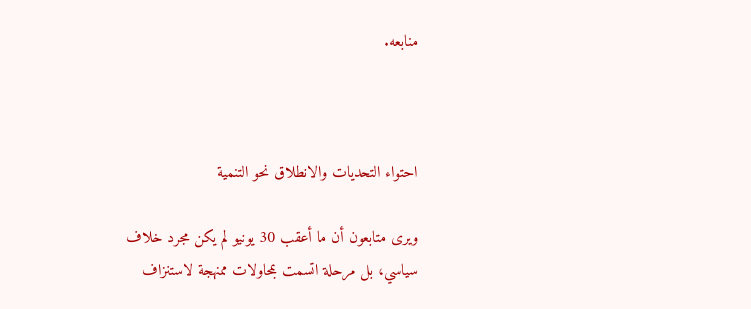منابعه.



احتواء التحديات والانطلاق نحو التنمية

ويرى متابعون أن ما أعقب 30 يونيو لم يكن مجرد خلاف سياسي، بل مرحلة اتسمت بمحاولات ممنهجة لاستنزاف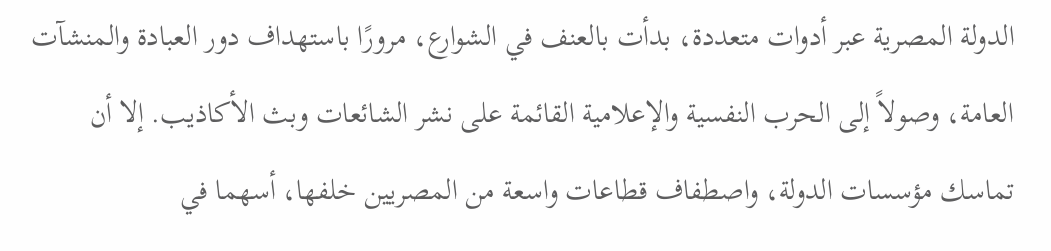الدولة المصرية عبر أدوات متعددة، بدأت بالعنف في الشوارع، مرورًا باستهداف دور العبادة والمنشآت العامة، وصولاً إلى الحرب النفسية والإعلامية القائمة على نشر الشائعات وبث الأكاذيب. إلا أن تماسك مؤسسات الدولة، واصطفاف قطاعات واسعة من المصريين خلفها، أسهما في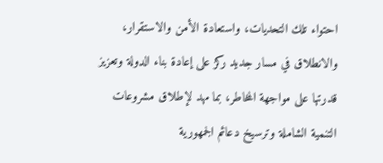احتواء تلك التحديات، واستعادة الأمن والاستقرار، والانطلاق في مسار جديد ركز على إعادة بناء الدولة وتعزيز قدرتها على مواجهة المخاطر، بما مهد لإطلاق مشروعات التنمية الشاملة وترسيخ دعائم الجمهورية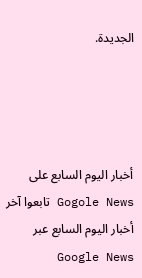الجديدة.




أخبار اليوم السابع على Gogole News تابعوا آخر أخبار اليوم السابع عبر Google News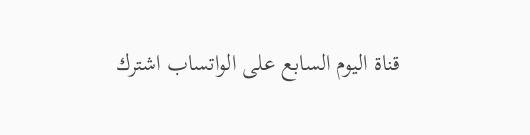قناة اليوم السابع على الواتساب اشترك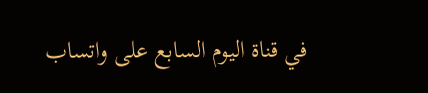في قناة اليوم السابع على واتساب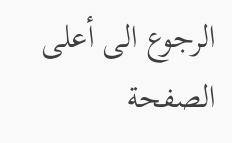الرجوع الى أعلى الصفحة